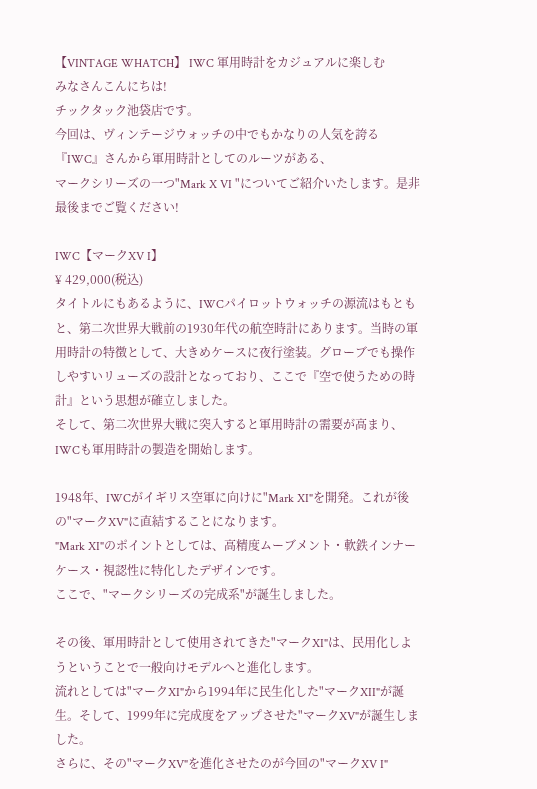【VINTAGE WHATCH】 IWC 軍用時計をカジュアルに楽しむ
みなさんこんにちは!
チックタック池袋店です。
今回は、ヴィンテージウォッチの中でもかなりの人気を誇る『IWC』さんから軍用時計としてのルーツがある、
マークシリーズの一つ"Mark X VI "についてご紹介いたします。是非最後までご覧ください!

IWC【マークXV I】
¥ 429,000(税込)
タイトルにもあるように、IWCパイロットウォッチの源流はもともと、第二次世界大戦前の1930年代の航空時計にあります。当時の軍用時計の特徴として、大きめケースに夜行塗装。グローブでも操作しやすいリューズの設計となっており、ここで『空で使うための時計』という思想が確立しました。
そして、第二次世界大戦に突入すると軍用時計の需要が高まり、IWCも軍用時計の製造を開始します。

1948年、IWCがイギリス空軍に向けに"Mark XI"を開発。これが後の"マークXV"に直結することになります。
"Mark XI"のポイントとしては、高精度ムーブメント・軟鉄インナーケース・視認性に特化したデザインです。
ここで、"マークシリーズの完成系"が誕生しました。

その後、軍用時計として使用されてきた"マークXI"は、民用化しようということで一般向けモデルへと進化します。
流れとしては"マークXI"から1994年に民生化した"マークXII"が誕生。そして、1999年に完成度をアップさせた"マークXV"が誕生しました。
さらに、その"マークXV"を進化させたのが今回の"マークXV I"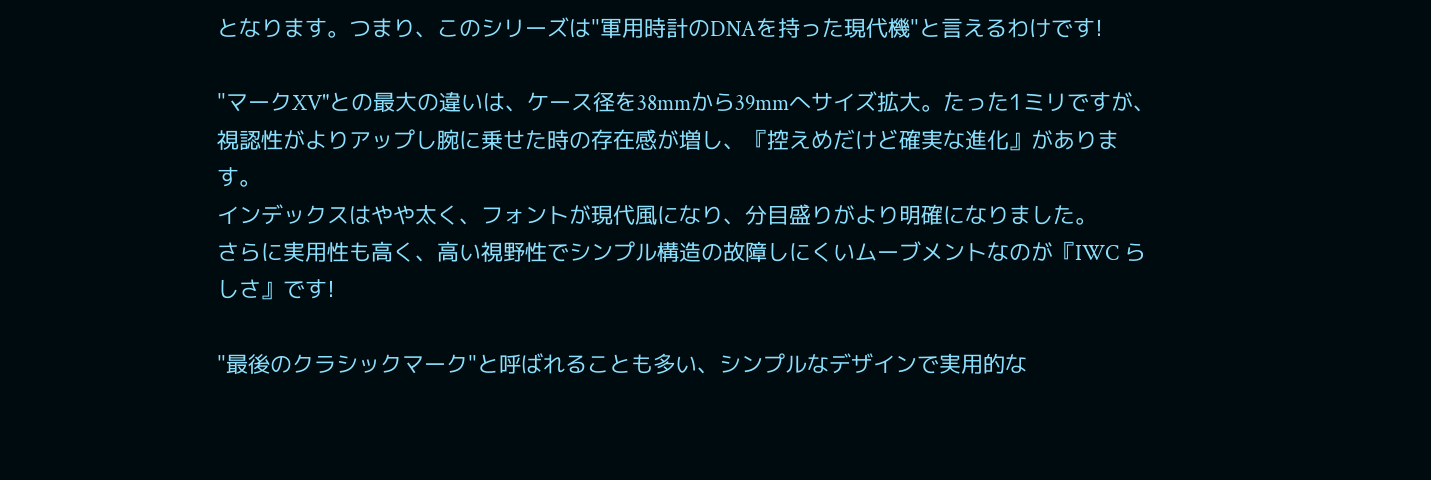となります。つまり、このシリーズは"軍用時計のDNAを持った現代機"と言えるわけです!

"マークXV"との最大の違いは、ケース径を38mmから39mmへサイズ拡大。たった1ミリですが、視認性がよりアップし腕に乗せた時の存在感が増し、『控えめだけど確実な進化』があります。
インデックスはやや太く、フォントが現代風になり、分目盛りがより明確になりました。
さらに実用性も高く、高い視野性でシンプル構造の故障しにくいムーブメントなのが『IWC らしさ』です!

"最後のクラシックマーク"と呼ばれることも多い、シンプルなデザインで実用的な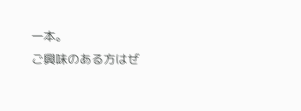一本。
ご興味のある方はぜ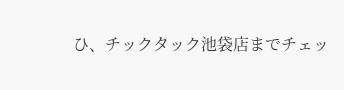ひ、チックタック池袋店までチェッ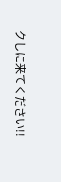クしに来てください!!